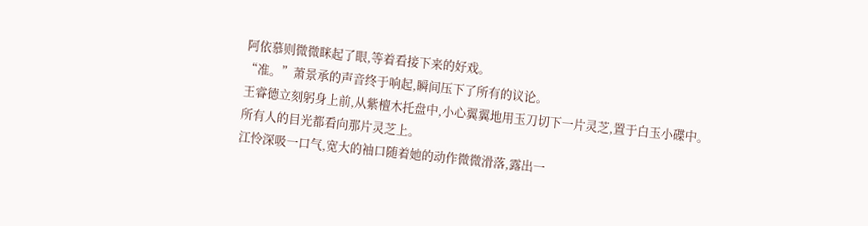阿依慕则微微眯起了眼,等着看接下来的好戏。
“准。”萧景承的声音终于响起,瞬间压下了所有的议论。
王睿德立刻躬身上前,从紫檀木托盘中,小心翼翼地用玉刀切下一片灵芝,置于白玉小碟中。
所有人的目光都看向那片灵芝上。
江怜深吸一口气,宽大的袖口随着她的动作微微滑落,露出一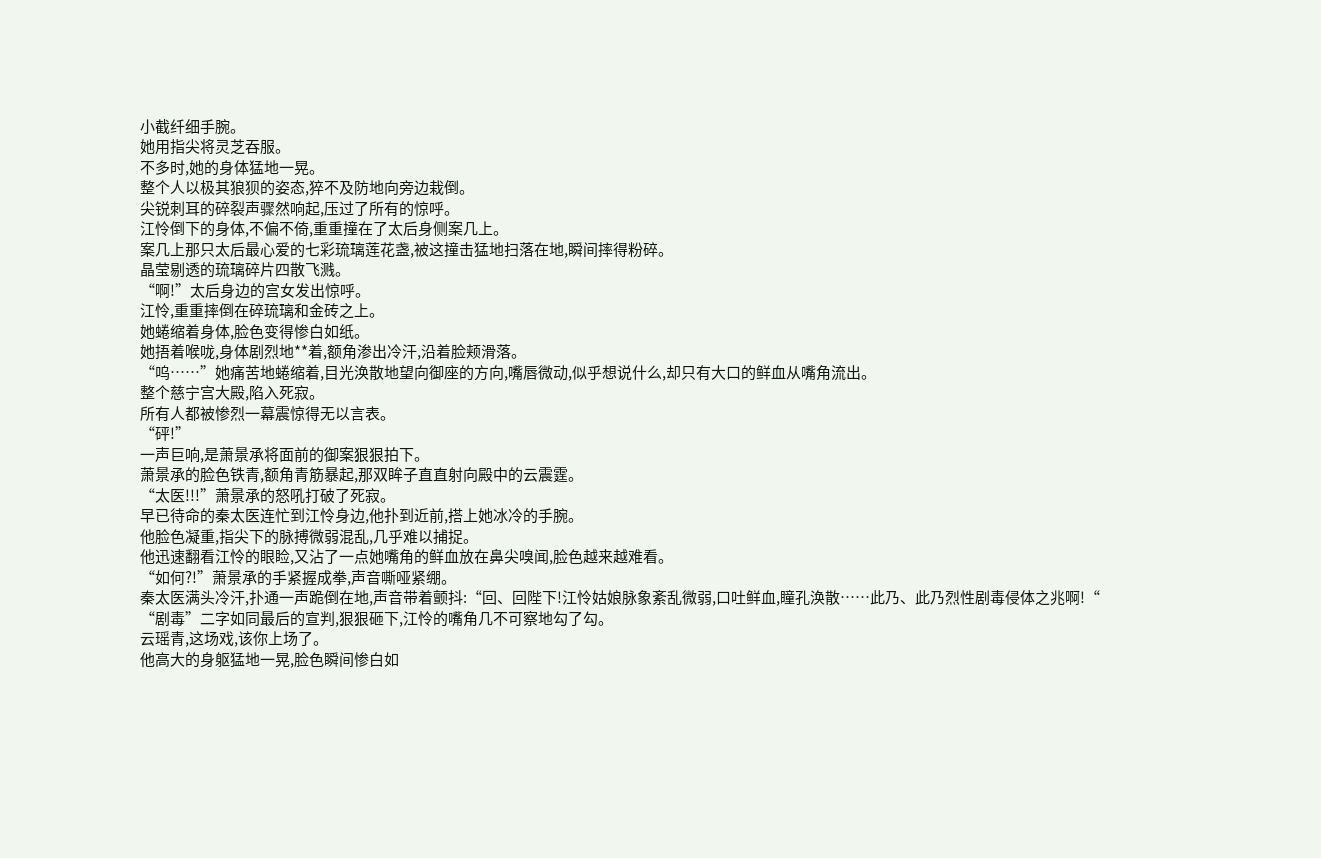小截纤细手腕。
她用指尖将灵芝吞服。
不多时,她的身体猛地一晃。
整个人以极其狼狈的姿态,猝不及防地向旁边栽倒。
尖锐刺耳的碎裂声骤然响起,压过了所有的惊呼。
江怜倒下的身体,不偏不倚,重重撞在了太后身侧案几上。
案几上那只太后最心爱的七彩琉璃莲花盏,被这撞击猛地扫落在地,瞬间摔得粉碎。
晶莹剔透的琉璃碎片四散飞溅。
“啊!”太后身边的宫女发出惊呼。
江怜,重重摔倒在碎琉璃和金砖之上。
她蜷缩着身体,脸色变得惨白如纸。
她捂着喉咙,身体剧烈地**着,额角渗出冷汗,沿着脸颊滑落。
“呜……”她痛苦地蜷缩着,目光涣散地望向御座的方向,嘴唇微动,似乎想说什么,却只有大口的鲜血从嘴角流出。
整个慈宁宫大殿,陷入死寂。
所有人都被惨烈一幕震惊得无以言表。
“砰!”
一声巨响,是萧景承将面前的御案狠狠拍下。
萧景承的脸色铁青,额角青筋暴起,那双眸子直直射向殿中的云震霆。
“太医!!!”萧景承的怒吼打破了死寂。
早已待命的秦太医连忙到江怜身边,他扑到近前,搭上她冰冷的手腕。
他脸色凝重,指尖下的脉搏微弱混乱,几乎难以捕捉。
他迅速翻看江怜的眼睑,又沾了一点她嘴角的鲜血放在鼻尖嗅闻,脸色越来越难看。
“如何?!”萧景承的手紧握成拳,声音嘶哑紧绷。
秦太医满头冷汗,扑通一声跪倒在地,声音带着颤抖:“回、回陛下!江怜姑娘脉象紊乱微弱,口吐鲜血,瞳孔涣散……此乃、此乃烈性剧毒侵体之兆啊!“
“剧毒”二字如同最后的宣判,狠狠砸下,江怜的嘴角几不可察地勾了勾。
云瑶青,这场戏,该你上场了。
他高大的身躯猛地一晃,脸色瞬间惨白如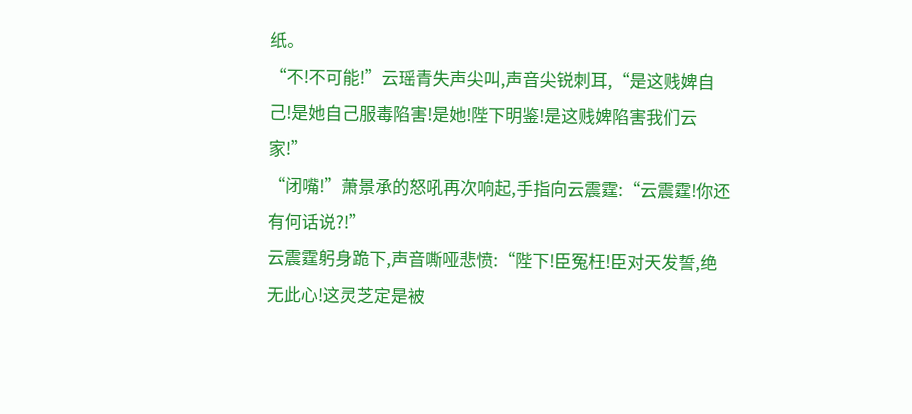纸。
“不!不可能!”云瑶青失声尖叫,声音尖锐刺耳,“是这贱婢自己!是她自己服毒陷害!是她!陛下明鉴!是这贱婢陷害我们云家!”
“闭嘴!”萧景承的怒吼再次响起,手指向云震霆:“云震霆!你还有何话说?!”
云震霆躬身跪下,声音嘶哑悲愤:“陛下!臣冤枉!臣对天发誓,绝无此心!这灵芝定是被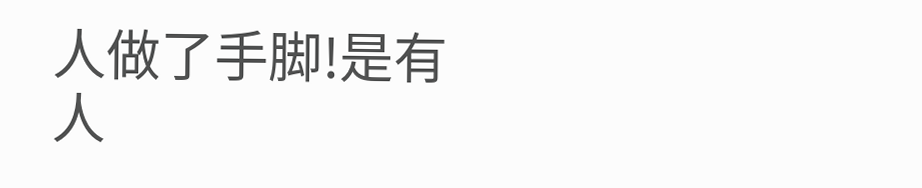人做了手脚!是有人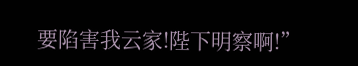要陷害我云家!陛下明察啊!”